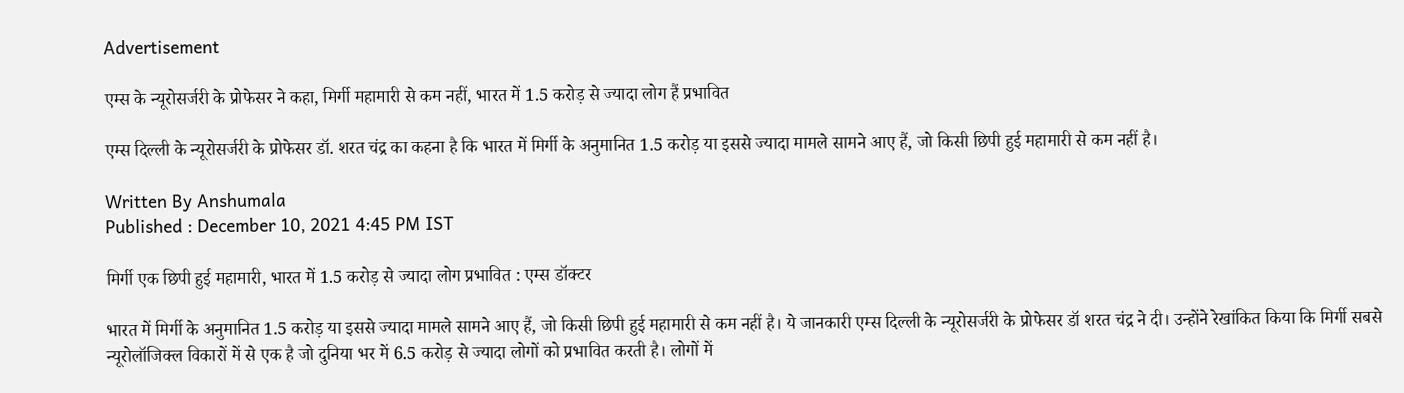Advertisement

एम्स के न्यूरोसर्जरी के प्रोफेसर ने कहा, मिर्गी महामारी से कम नहीं, भारत में 1.5 करोड़ से ज्यादा लोग हैं प्रभावित

एम्स दिल्ली के न्यूरोसर्जरी के प्रोफेसर डॉ. शरत चंद्र का कहना है कि भारत में मिर्गी के अनुमानित 1.5 करोड़ या इससे ज्यादा मामले सामने आए हैं, जो किसी छिपी हुई महामारी से कम नहीं है।

Written By Anshumala
Published : December 10, 2021 4:45 PM IST

मिर्गी एक छिपी हुई महामारी, भारत में 1.5 करोड़ से ज्यादा लोग प्रभावित : एम्स डॉक्टर

भारत में मिर्गी के अनुमानित 1.5 करोड़ या इससे ज्यादा मामले सामने आए हैं, जो किसी छिपी हुई महामारी से कम नहीं है। ये जानकारी एम्स दिल्ली के न्यूरोसर्जरी के प्रोफेसर डॉ शरत चंद्र ने दी। उन्होंने रेखांकित किया कि मिर्गी सबसे न्यूरोलॉजिक्ल विकारों में से एक है जो दुनिया भर में 6.5 करोड़ से ज्यादा लोगों को प्रभावित करती है। लोगों में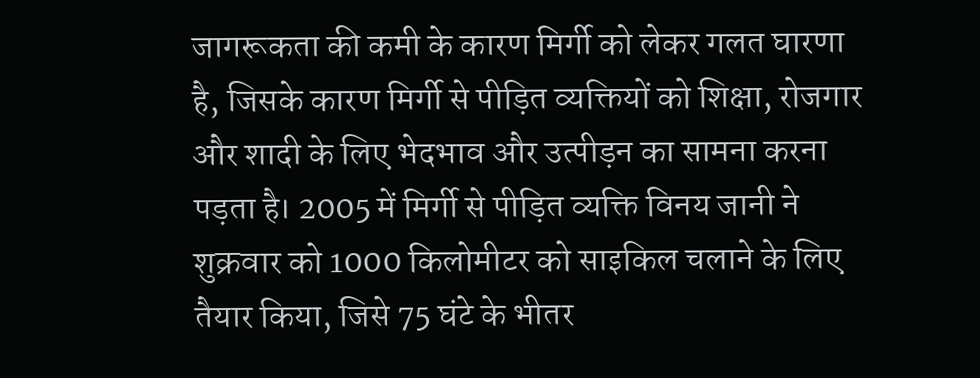जागरूकता की कमी के कारण मिर्गी को लेकर गलत घारणा है, जिसके कारण मिर्गी से पीड़ित व्यक्तियों को शिक्षा, रोजगार और शादी के लिए भेदभाव और उत्पीड़न का सामना करना पड़ता है। 2005 में मिर्गी से पीड़ित व्यक्ति विनय जानी ने शुक्रवार को 1000 किलोमीटर को साइकिल चलाने के लिए तैयार किया, जिसे 75 घंटे के भीतर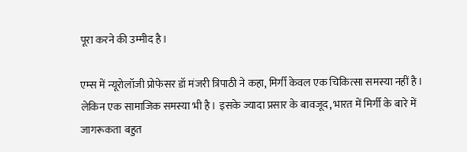पूरा करने की उम्मीद है।

एम्स में न्यूरोलॉजी प्रोफेसर डॉ मंजरी त्रिपाठी ने कहा, मिर्गी केवल एक चिकित्सा समस्या नहीं है। लेकिन एक सामाजिक समस्या भी है। इसके ज्यादा प्रसार के बावजूद, भारत में मिर्गी के बारे में जागरूकता बहुत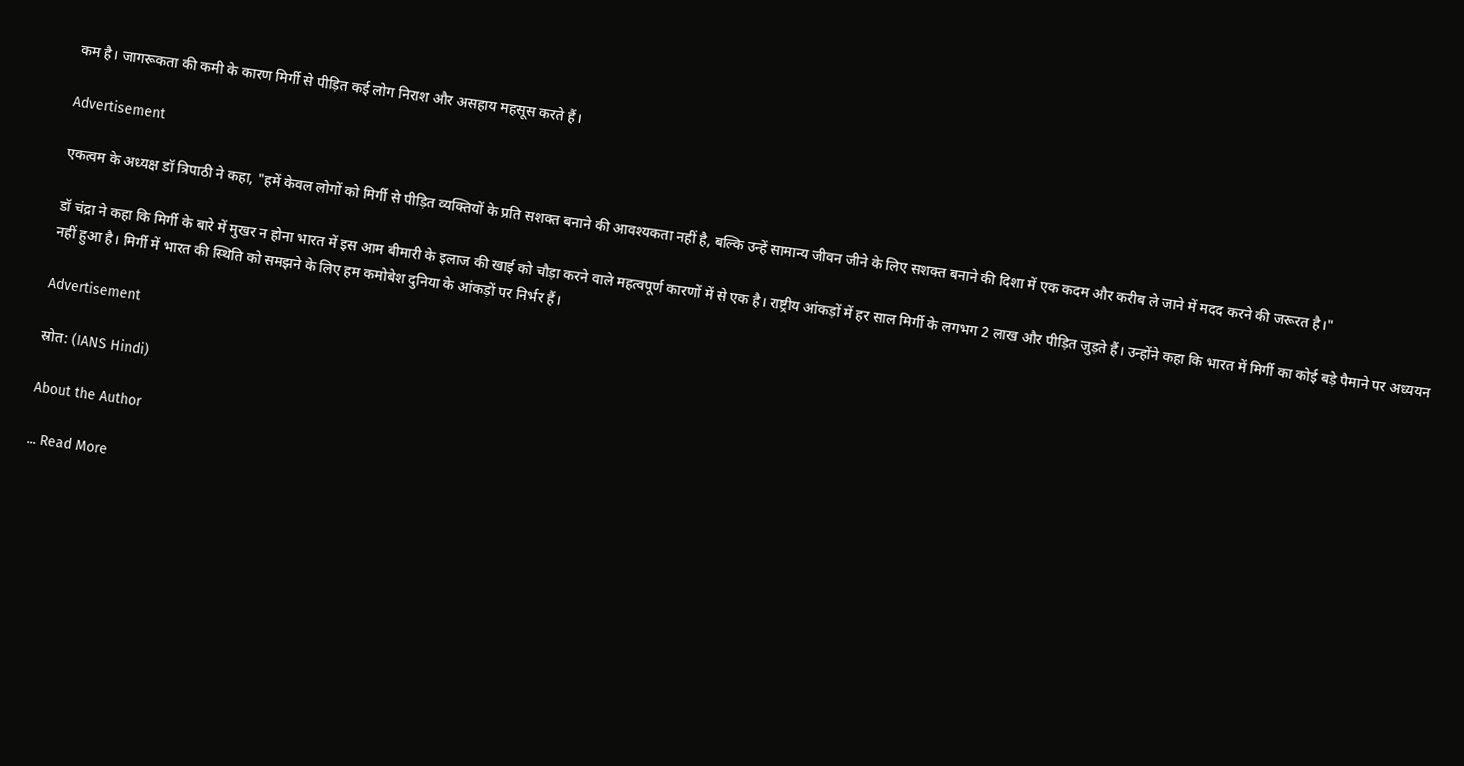कम है। जागरूकता की कमी के कारण मिर्गी से पीड़ित कई लोग निराश और असहाय महसूस करते हैं।

Advertisement

एकत्वम के अध्यक्ष डॉ त्रिपाठी ने कहा, "हमें केवल लोगों को मिर्गी से पीड़ित व्यक्तियों के प्रति सशक्त बनाने की आवश्यकता नहीं है, बल्कि उन्हें सामान्य जीवन जीने के लिए सशक्त बनाने की दिशा में एक कदम और करीब ले जाने में मदद करने की जरूरत है।"

डॉ चंद्रा ने कहा कि मिर्गी के बारे में मुखर न होना भारत में इस आम बीमारी के इलाज की खाई को चौड़ा करने वाले महत्वपूर्ण कारणों में से एक है। राष्ट्रीय आंकड़ों में हर साल मिर्गी के लगभग 2 लाख और पीड़ित जुड़ते हैं। उन्होंने कहा कि भारत में मिर्गी का कोई बड़े पैमाने पर अध्ययन नहीं हुआ है। मिर्गी में भारत की स्थिति को समझने के लिए हम कमोबेश दुनिया के आंकड़ों पर निर्भर हैं।

Advertisement

स्रोत: (IANS Hindi)

About the Author

... Read More